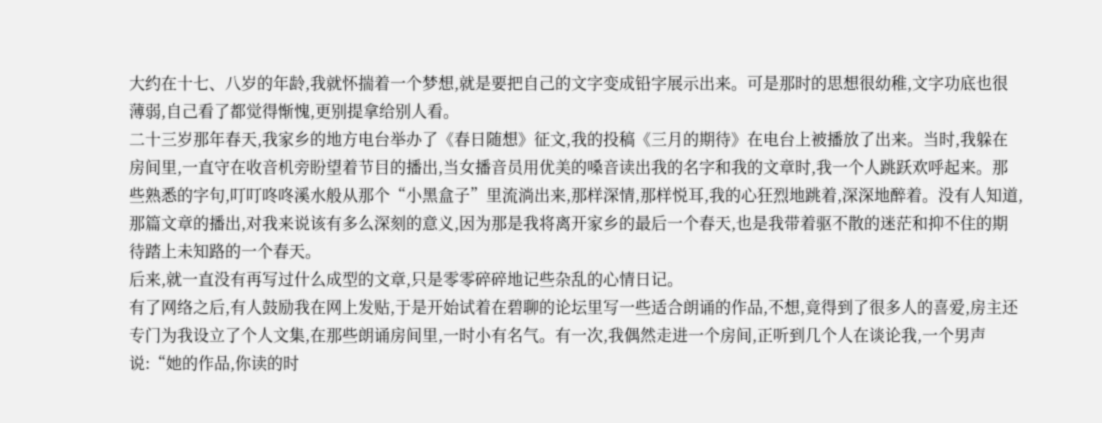大约在十七、八岁的年龄,我就怀揣着一个梦想,就是要把自己的文字变成铅字展示出来。可是那时的思想很幼稚,文字功底也很薄弱,自己看了都觉得惭愧,更别提拿给别人看。
二十三岁那年春天,我家乡的地方电台举办了《春日随想》征文,我的投稿《三月的期待》在电台上被播放了出来。当时,我躲在房间里,一直守在收音机旁盼望着节目的播出,当女播音员用优美的嗓音读出我的名字和我的文章时,我一个人跳跃欢呼起来。那些熟悉的字句,叮叮咚咚溪水般从那个“小黑盒子”里流淌出来,那样深情,那样悦耳,我的心狂烈地跳着,深深地醉着。没有人知道,那篇文章的播出,对我来说该有多么深刻的意义,因为那是我将离开家乡的最后一个春天,也是我带着驱不散的迷茫和抑不住的期待踏上未知路的一个春天。
后来,就一直没有再写过什么成型的文章,只是零零碎碎地记些杂乱的心情日记。
有了网络之后,有人鼓励我在网上发贴,于是开始试着在碧聊的论坛里写一些适合朗诵的作品,不想,竟得到了很多人的喜爱,房主还专门为我设立了个人文集,在那些朗诵房间里,一时小有名气。有一次,我偶然走进一个房间,正听到几个人在谈论我,一个男声说:“她的作品,你读的时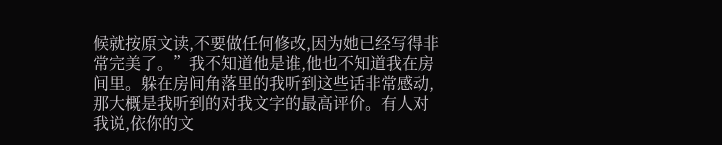候就按原文读,不要做任何修改,因为她已经写得非常完美了。”我不知道他是谁,他也不知道我在房间里。躲在房间角落里的我听到这些话非常感动,那大概是我听到的对我文字的最高评价。有人对我说,依你的文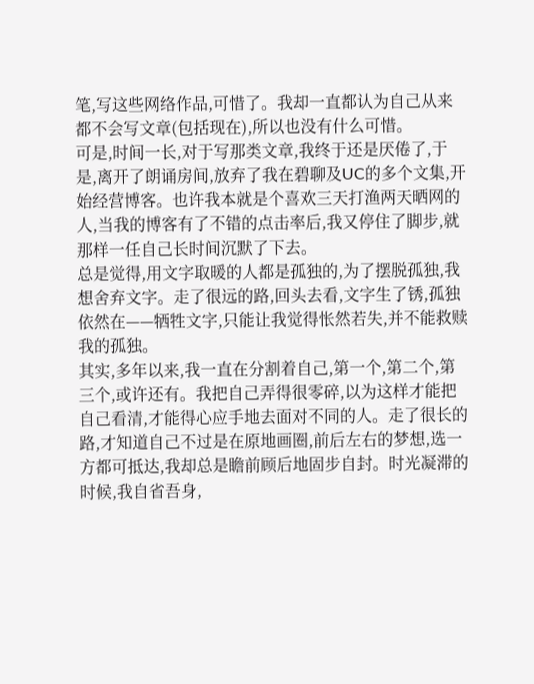笔,写这些网络作品,可惜了。我却一直都认为自己从来都不会写文章(包括现在),所以也没有什么可惜。
可是,时间一长,对于写那类文章,我终于还是厌倦了,于是,离开了朗诵房间,放弃了我在碧聊及UC的多个文集,开始经营博客。也许我本就是个喜欢三天打渔两天晒网的人,当我的博客有了不错的点击率后,我又停住了脚步,就那样一任自己长时间沉默了下去。
总是觉得,用文字取暖的人都是孤独的,为了摆脱孤独,我想舍弃文字。走了很远的路,回头去看,文字生了锈,孤独依然在——牺牲文字,只能让我觉得怅然若失,并不能救赎我的孤独。
其实,多年以来,我一直在分割着自己,第一个,第二个,第三个,或许还有。我把自己弄得很零碎,以为这样才能把自己看清,才能得心应手地去面对不同的人。走了很长的路,才知道自己不过是在原地画圈,前后左右的梦想,选一方都可抵达,我却总是瞻前顾后地固步自封。时光凝滞的时候,我自省吾身,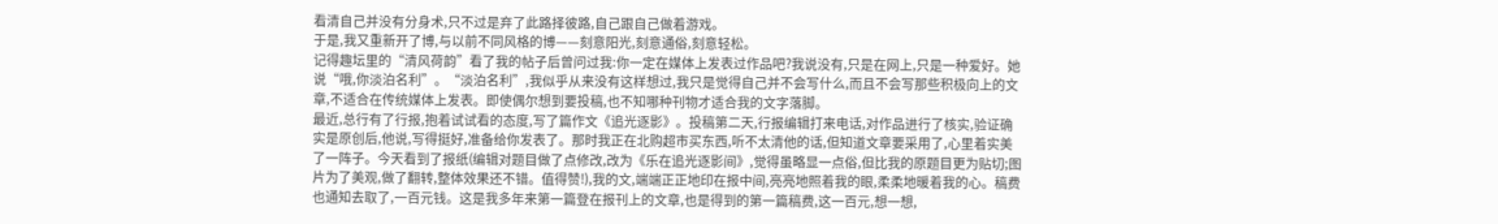看清自己并没有分身术,只不过是弃了此路择彼路,自己跟自己做着游戏。
于是,我又重新开了博,与以前不同风格的博——刻意阳光,刻意通俗,刻意轻松。
记得趣坛里的“清风荷韵”看了我的帖子后曾问过我:你一定在媒体上发表过作品吧?我说没有,只是在网上,只是一种爱好。她说“哦,你淡泊名利”。“淡泊名利”,我似乎从来没有这样想过,我只是觉得自己并不会写什么,而且不会写那些积极向上的文章,不适合在传统媒体上发表。即使偶尔想到要投稿,也不知哪种刊物才适合我的文字落脚。
最近,总行有了行报,抱着试试看的态度,写了篇作文《追光逐影》。投稿第二天,行报编辑打来电话,对作品进行了核实,验证确实是原创后,他说,写得挺好,准备给你发表了。那时我正在北购超市买东西,听不太清他的话,但知道文章要采用了,心里着实美了一阵子。今天看到了报纸(编辑对题目做了点修改,改为《乐在追光逐影间》,觉得虽略显一点俗,但比我的原题目更为贴切;图片为了美观,做了翻转,整体效果还不错。值得赞!),我的文,端端正正地印在报中间,亮亮地照着我的眼,柔柔地暖着我的心。稿费也通知去取了,一百元钱。这是我多年来第一篇登在报刊上的文章,也是得到的第一篇稿费,这一百元,想一想,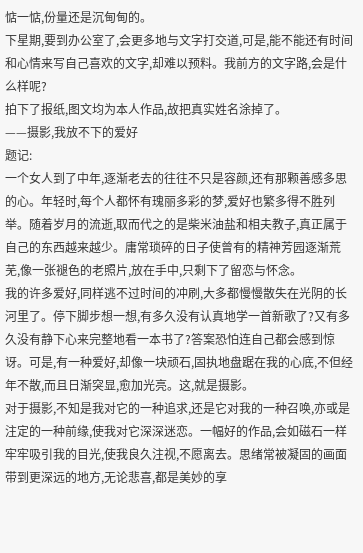惦一惦,份量还是沉甸甸的。
下星期,要到办公室了,会更多地与文字打交道,可是,能不能还有时间和心情来写自己喜欢的文字,却难以预料。我前方的文字路,会是什么样呢?
拍下了报纸,图文均为本人作品,故把真实姓名涂掉了。
——摄影,我放不下的爱好
题记:
一个女人到了中年,逐渐老去的往往不只是容颜,还有那颗善感多思的心。年轻时,每个人都怀有瑰丽多彩的梦,爱好也繁多得不胜列举。随着岁月的流逝,取而代之的是柴米油盐和相夫教子,真正属于自己的东西越来越少。庸常琐碎的日子使曾有的精神芳园逐渐荒芜,像一张褪色的老照片,放在手中,只剩下了留恋与怀念。
我的许多爱好,同样逃不过时间的冲刷,大多都慢慢散失在光阴的长河里了。停下脚步想一想,有多久没有认真地学一首新歌了?又有多久没有静下心来完整地看一本书了?答案恐怕连自己都会感到惊讶。可是,有一种爱好,却像一块顽石,固执地盘踞在我的心底,不但经年不散,而且日渐突显,愈加光亮。这,就是摄影。
对于摄影,不知是我对它的一种追求,还是它对我的一种召唤,亦或是注定的一种前缘,使我对它深深迷恋。一幅好的作品,会如磁石一样牢牢吸引我的目光,使我良久注视,不愿离去。思绪常被凝固的画面带到更深远的地方,无论悲喜,都是美妙的享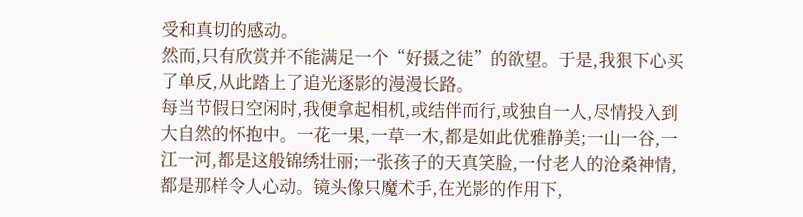受和真切的感动。
然而,只有欣赏并不能满足一个“好摄之徒”的欲望。于是,我狠下心买了单反,从此踏上了追光逐影的漫漫长路。
每当节假日空闲时,我便拿起相机,或结伴而行,或独自一人,尽情投入到大自然的怀抱中。一花一果,一草一木,都是如此优雅静美;一山一谷,一江一河,都是这般锦绣壮丽;一张孩子的天真笑脸,一付老人的沧桑神情,都是那样令人心动。镜头像只魔术手,在光影的作用下,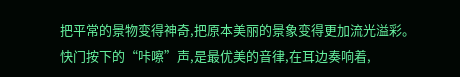把平常的景物变得神奇,把原本美丽的景象变得更加流光溢彩。快门按下的“咔嚓”声,是最优美的音律,在耳边奏响着,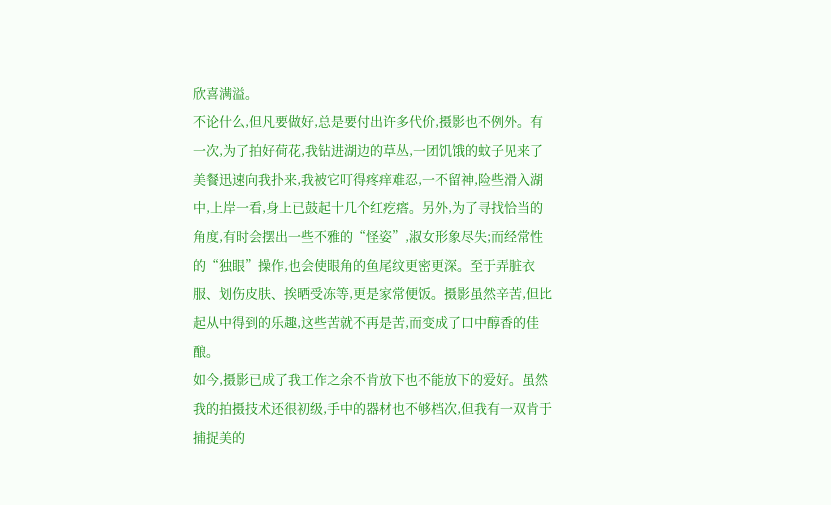欣喜满溢。
不论什么,但凡要做好,总是要付出许多代价,摄影也不例外。有一次,为了拍好荷花,我钻进湖边的草丛,一团饥饿的蚊子见来了美餐迅速向我扑来,我被它叮得疼痒难忍,一不留神,险些滑入湖中,上岸一看,身上已鼓起十几个红疙瘩。另外,为了寻找恰当的角度,有时会摆出一些不雅的“怪姿”,淑女形象尽失;而经常性的“独眼”操作,也会使眼角的鱼尾纹更密更深。至于弄脏衣服、划伤皮肤、挨晒受冻等,更是家常便饭。摄影虽然辛苦,但比起从中得到的乐趣,这些苦就不再是苦,而变成了口中醇香的佳酿。
如今,摄影已成了我工作之余不肯放下也不能放下的爱好。虽然我的拍摄技术还很初级,手中的器材也不够档次,但我有一双肯于捕捉美的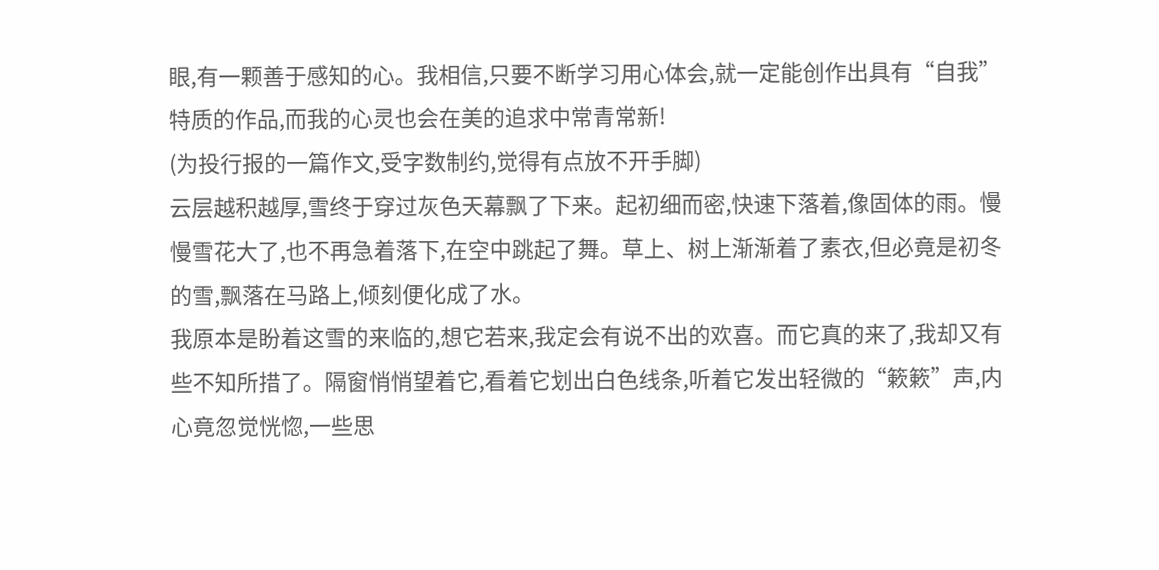眼,有一颗善于感知的心。我相信,只要不断学习用心体会,就一定能创作出具有“自我”特质的作品,而我的心灵也会在美的追求中常青常新!
(为投行报的一篇作文,受字数制约,觉得有点放不开手脚)
云层越积越厚,雪终于穿过灰色天幕飘了下来。起初细而密,快速下落着,像固体的雨。慢慢雪花大了,也不再急着落下,在空中跳起了舞。草上、树上渐渐着了素衣,但必竟是初冬的雪,飘落在马路上,倾刻便化成了水。
我原本是盼着这雪的来临的,想它若来,我定会有说不出的欢喜。而它真的来了,我却又有些不知所措了。隔窗悄悄望着它,看着它划出白色线条,听着它发出轻微的“簌簌”声,内心竟忽觉恍惚,一些思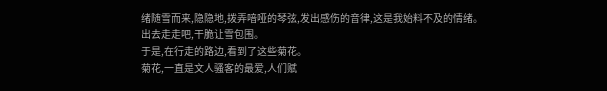绪随雪而来,隐隐地,拨弄喑哑的琴弦,发出感伤的音律,这是我始料不及的情绪。
出去走走吧,干脆让雪包围。
于是,在行走的路边,看到了这些菊花。
菊花,一直是文人骚客的最爱,人们赋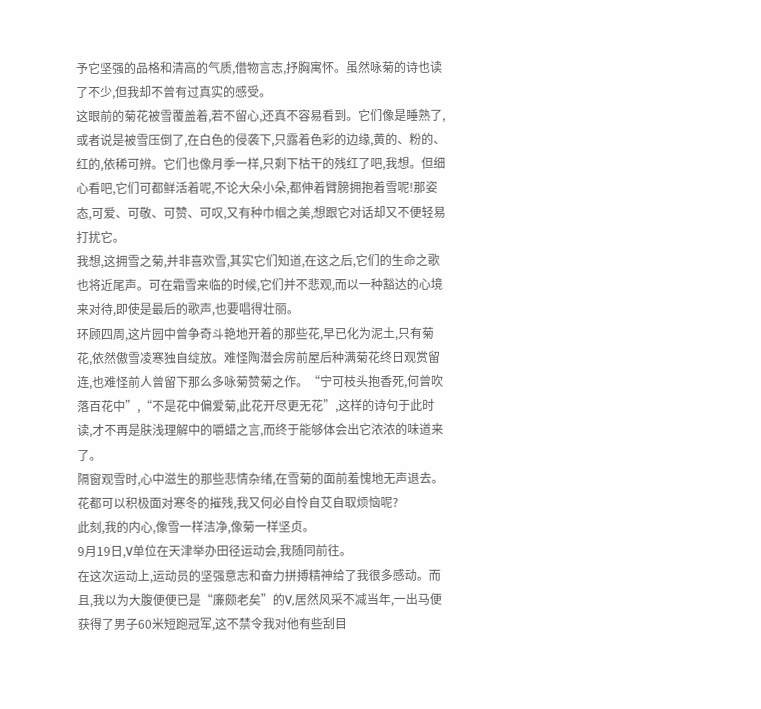予它坚强的品格和清高的气质,借物言志,抒胸寓怀。虽然咏菊的诗也读了不少,但我却不曾有过真实的感受。
这眼前的菊花被雪覆盖着,若不留心,还真不容易看到。它们像是睡熟了,或者说是被雪压倒了,在白色的侵袭下,只露着色彩的边缘,黄的、粉的、红的,依稀可辨。它们也像月季一样,只剩下枯干的残红了吧,我想。但细心看吧,它们可都鲜活着呢,不论大朵小朵,都伸着臂膀拥抱着雪呢!那姿态,可爱、可敬、可赞、可叹,又有种巾帼之美,想跟它对话却又不便轻易打扰它。
我想,这拥雪之菊,并非喜欢雪,其实它们知道,在这之后,它们的生命之歌也将近尾声。可在霜雪来临的时候,它们并不悲观,而以一种豁达的心境来对待,即使是最后的歌声,也要唱得壮丽。
环顾四周,这片园中曾争奇斗艳地开着的那些花,早已化为泥土,只有菊花,依然傲雪凌寒独自绽放。难怪陶潜会房前屋后种满菊花终日观赏留连,也难怪前人曾留下那么多咏菊赞菊之作。“宁可枝头抱香死,何曾吹落百花中”,“不是花中偏爱菊,此花开尽更无花”,这样的诗句于此时读,才不再是肤浅理解中的嚼蜡之言,而终于能够体会出它浓浓的味道来了。
隔窗观雪时,心中滋生的那些悲情杂绪,在雪菊的面前羞愧地无声退去。花都可以积极面对寒冬的摧残,我又何必自怜自艾自取烦恼呢?
此刻,我的内心,像雪一样洁净,像菊一样坚贞。
9月19日,V单位在天津举办田径运动会,我随同前往。
在这次运动上,运动员的坚强意志和奋力拼搏精神给了我很多感动。而且,我以为大腹便便已是“廉颇老矣”的V,居然风采不减当年,一出马便获得了男子60米短跑冠军,这不禁令我对他有些刮目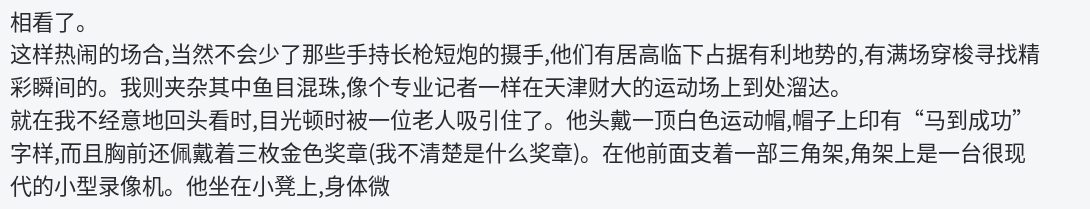相看了。
这样热闹的场合,当然不会少了那些手持长枪短炮的摄手,他们有居高临下占据有利地势的,有满场穿梭寻找精彩瞬间的。我则夹杂其中鱼目混珠,像个专业记者一样在天津财大的运动场上到处溜达。
就在我不经意地回头看时,目光顿时被一位老人吸引住了。他头戴一顶白色运动帽,帽子上印有“马到成功”字样,而且胸前还佩戴着三枚金色奖章(我不清楚是什么奖章)。在他前面支着一部三角架,角架上是一台很现代的小型录像机。他坐在小凳上,身体微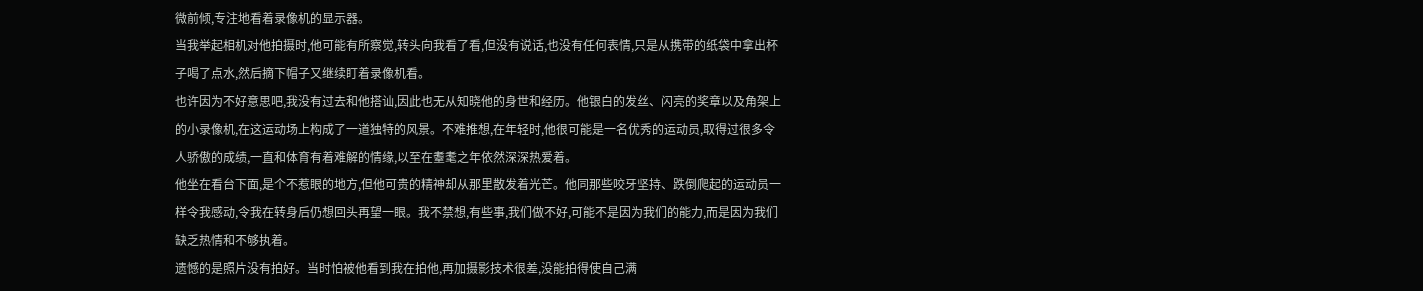微前倾,专注地看着录像机的显示器。
当我举起相机对他拍摄时,他可能有所察觉,转头向我看了看,但没有说话,也没有任何表情,只是从携带的纸袋中拿出杯子喝了点水,然后摘下帽子又继续盯着录像机看。
也许因为不好意思吧,我没有过去和他搭讪,因此也无从知晓他的身世和经历。他银白的发丝、闪亮的奖章以及角架上的小录像机,在这运动场上构成了一道独特的风景。不难推想,在年轻时,他很可能是一名优秀的运动员,取得过很多令人骄傲的成绩,一直和体育有着难解的情缘,以至在耋耄之年依然深深热爱着。
他坐在看台下面,是个不惹眼的地方,但他可贵的精神却从那里散发着光芒。他同那些咬牙坚持、跌倒爬起的运动员一样令我感动,令我在转身后仍想回头再望一眼。我不禁想,有些事,我们做不好,可能不是因为我们的能力,而是因为我们缺乏热情和不够执着。
遗憾的是照片没有拍好。当时怕被他看到我在拍他,再加摄影技术很差,没能拍得使自己满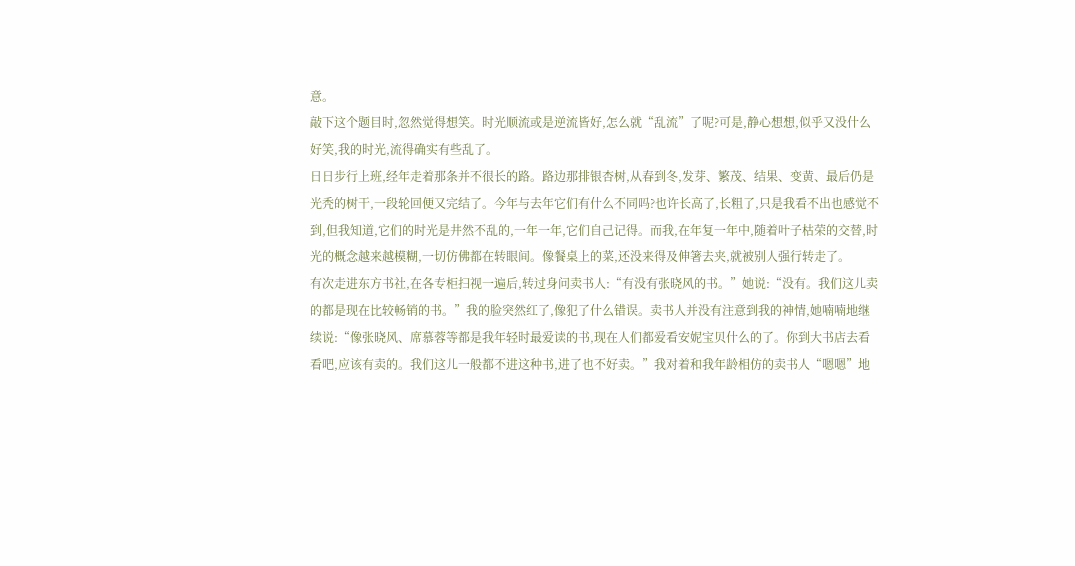意。
敲下这个题目时,忽然觉得想笑。时光顺流或是逆流皆好,怎么就“乱流”了呢?可是,静心想想,似乎又没什么好笑,我的时光,流得确实有些乱了。
日日步行上班,经年走着那条并不很长的路。路边那排银杏树,从春到冬,发芽、繁茂、结果、变黄、最后仍是光秃的树干,一段轮回便又完结了。今年与去年它们有什么不同吗?也许长高了,长粗了,只是我看不出也感觉不到,但我知道,它们的时光是井然不乱的,一年一年,它们自己记得。而我,在年复一年中,随着叶子枯荣的交替,时光的概念越来越模糊,一切仿佛都在转眼间。像餐桌上的菜,还没来得及伸箸去夹,就被别人强行转走了。
有次走进东方书社,在各专柜扫视一遍后,转过身问卖书人:“有没有张晓风的书。”她说:“没有。我们这儿卖的都是现在比较畅销的书。”我的脸突然红了,像犯了什么错误。卖书人并没有注意到我的神情,她喃喃地继续说:“像张晓风、席慕蓉等都是我年轻时最爱读的书,现在人们都爱看安妮宝贝什么的了。你到大书店去看看吧,应该有卖的。我们这儿一般都不进这种书,进了也不好卖。”我对着和我年龄相仿的卖书人“嗯嗯”地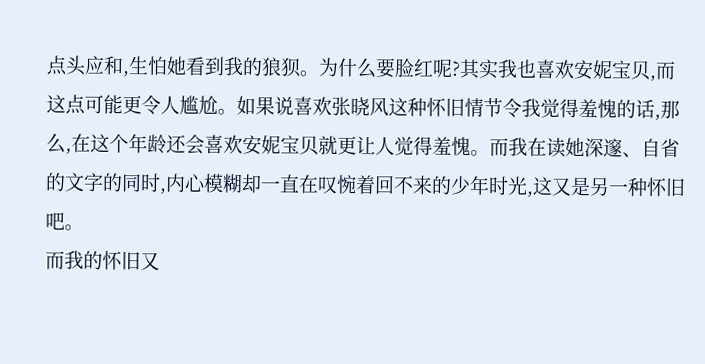点头应和,生怕她看到我的狼狈。为什么要脸红呢?其实我也喜欢安妮宝贝,而这点可能更令人尴尬。如果说喜欢张晓风这种怀旧情节令我觉得羞愧的话,那么,在这个年龄还会喜欢安妮宝贝就更让人觉得羞愧。而我在读她深邃、自省的文字的同时,内心模糊却一直在叹惋着回不来的少年时光,这又是另一种怀旧吧。
而我的怀旧又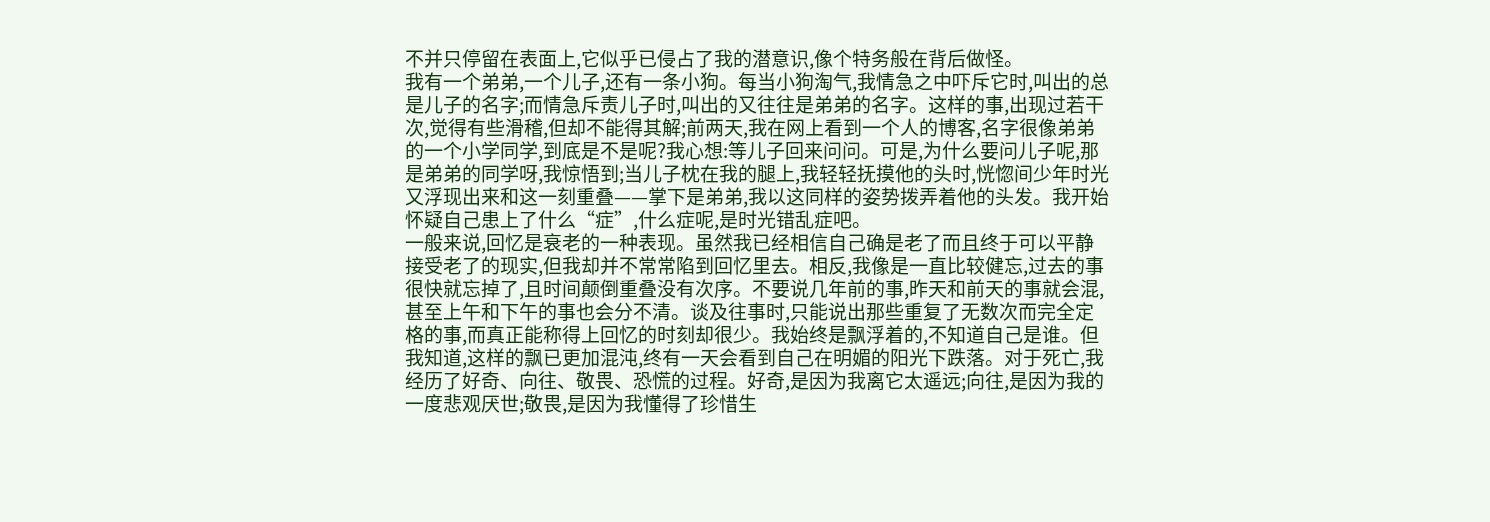不并只停留在表面上,它似乎已侵占了我的潜意识,像个特务般在背后做怪。
我有一个弟弟,一个儿子,还有一条小狗。每当小狗淘气,我情急之中吓斥它时,叫出的总是儿子的名字;而情急斥责儿子时,叫出的又往往是弟弟的名字。这样的事,出现过若干次,觉得有些滑稽,但却不能得其解;前两天,我在网上看到一个人的博客,名字很像弟弟的一个小学同学,到底是不是呢?我心想:等儿子回来问问。可是,为什么要问儿子呢,那是弟弟的同学呀,我惊悟到;当儿子枕在我的腿上,我轻轻抚摸他的头时,恍惚间少年时光又浮现出来和这一刻重叠——掌下是弟弟,我以这同样的姿势拨弄着他的头发。我开始怀疑自己患上了什么“症”,什么症呢,是时光错乱症吧。
一般来说,回忆是衰老的一种表现。虽然我已经相信自己确是老了而且终于可以平静接受老了的现实,但我却并不常常陷到回忆里去。相反,我像是一直比较健忘,过去的事很快就忘掉了,且时间颠倒重叠没有次序。不要说几年前的事,昨天和前天的事就会混,甚至上午和下午的事也会分不清。谈及往事时,只能说出那些重复了无数次而完全定格的事,而真正能称得上回忆的时刻却很少。我始终是飘浮着的,不知道自己是谁。但我知道,这样的飘已更加混沌,终有一天会看到自己在明媚的阳光下跌落。对于死亡,我经历了好奇、向往、敬畏、恐慌的过程。好奇,是因为我离它太遥远;向往,是因为我的一度悲观厌世;敬畏,是因为我懂得了珍惜生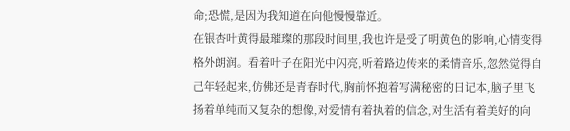命;恐慌,是因为我知道在向他慢慢靠近。
在银杏叶黄得最璀璨的那段时间里,我也许是受了明黄色的影响,心情变得格外朗润。看着叶子在阳光中闪亮,听着路边传来的柔情音乐,忽然觉得自己年轻起来,仿佛还是青春时代,胸前怀抱着写满秘密的日记本,脑子里飞扬着单纯而又复杂的想像,对爱情有着执着的信念,对生活有着美好的向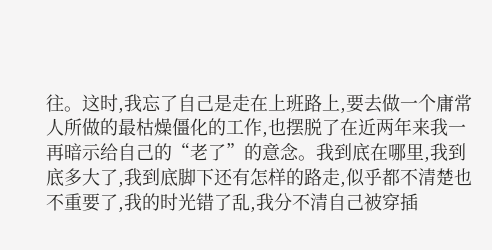往。这时,我忘了自己是走在上班路上,要去做一个庸常人所做的最枯燥僵化的工作,也摆脱了在近两年来我一再暗示给自己的“老了”的意念。我到底在哪里,我到底多大了,我到底脚下还有怎样的路走,似乎都不清楚也不重要了,我的时光错了乱,我分不清自己被穿插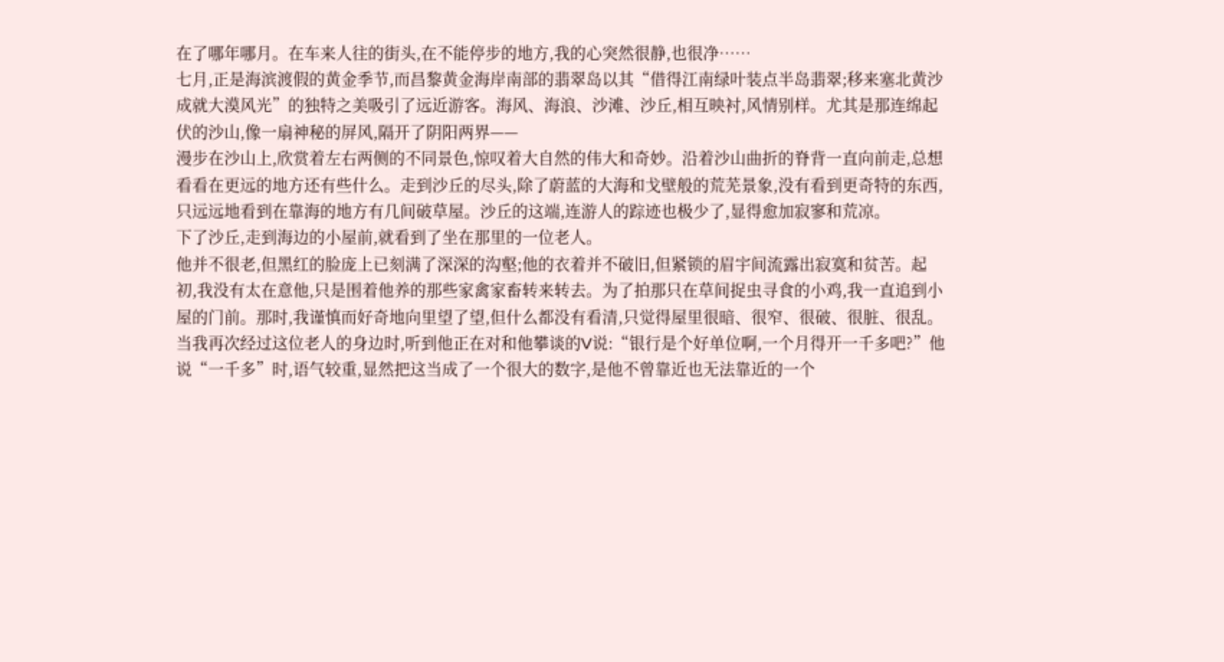在了哪年哪月。在车来人往的街头,在不能停步的地方,我的心突然很静,也很净……
七月,正是海滨渡假的黄金季节,而昌黎黄金海岸南部的翡翠岛以其“借得江南绿叶装点半岛翡翠;移来塞北黄沙成就大漠风光”的独特之美吸引了远近游客。海风、海浪、沙滩、沙丘,相互映衬,风情别样。尤其是那连绵起伏的沙山,像一扇神秘的屏风,隔开了阴阳两界——
漫步在沙山上,欣赏着左右两侧的不同景色,惊叹着大自然的伟大和奇妙。沿着沙山曲折的脊背一直向前走,总想看看在更远的地方还有些什么。走到沙丘的尽头,除了蔚蓝的大海和戈壁般的荒芜景象,没有看到更奇特的东西,只远远地看到在靠海的地方有几间破草屋。沙丘的这端,连游人的踪迹也极少了,显得愈加寂寥和荒凉。
下了沙丘,走到海边的小屋前,就看到了坐在那里的一位老人。
他并不很老,但黑红的脸庞上已刻满了深深的沟壑;他的衣着并不破旧,但紧锁的眉宇间流露出寂寞和贫苦。起初,我没有太在意他,只是围着他养的那些家禽家畜转来转去。为了拍那只在草间捉虫寻食的小鸡,我一直追到小屋的门前。那时,我谨慎而好奇地向里望了望,但什么都没有看清,只觉得屋里很暗、很窄、很破、很脏、很乱。
当我再次经过这位老人的身边时,听到他正在对和他攀谈的V说:“银行是个好单位啊,一个月得开一千多吧?”他说“一千多”时,语气较重,显然把这当成了一个很大的数字,是他不曾靠近也无法靠近的一个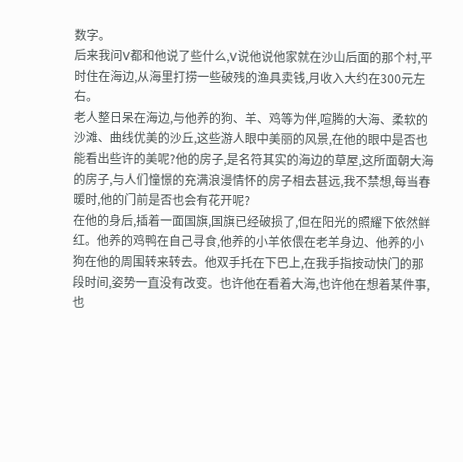数字。
后来我问V都和他说了些什么,V说他说他家就在沙山后面的那个村,平时住在海边,从海里打捞一些破残的渔具卖钱,月收入大约在300元左右。
老人整日呆在海边,与他养的狗、羊、鸡等为伴,喧腾的大海、柔软的沙滩、曲线优美的沙丘,这些游人眼中美丽的风景,在他的眼中是否也能看出些许的美呢?他的房子,是名符其实的海边的草屋,这所面朝大海的房子,与人们憧憬的充满浪漫情怀的房子相去甚远,我不禁想,每当春暖时,他的门前是否也会有花开呢?
在他的身后,插着一面国旗,国旗已经破损了,但在阳光的照耀下依然鲜红。他养的鸡鸭在自己寻食,他养的小羊依偎在老羊身边、他养的小狗在他的周围转来转去。他双手托在下巴上,在我手指按动快门的那段时间,姿势一直没有改变。也许他在看着大海,也许他在想着某件事,也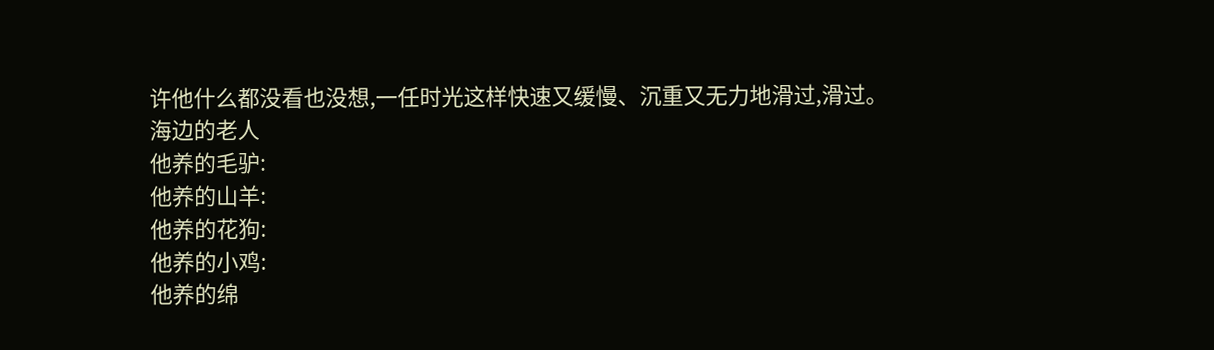许他什么都没看也没想,一任时光这样快速又缓慢、沉重又无力地滑过,滑过。
海边的老人
他养的毛驴:
他养的山羊:
他养的花狗:
他养的小鸡:
他养的绵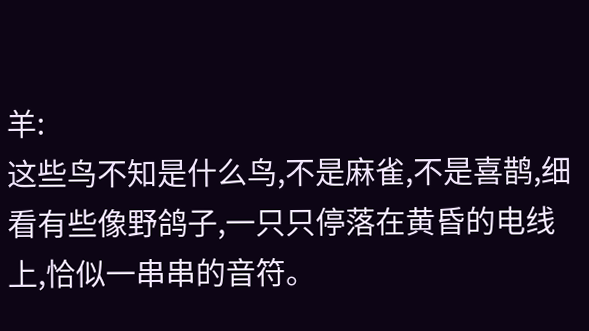羊:
这些鸟不知是什么鸟,不是麻雀,不是喜鹊,细看有些像野鸽子,一只只停落在黄昏的电线上,恰似一串串的音符。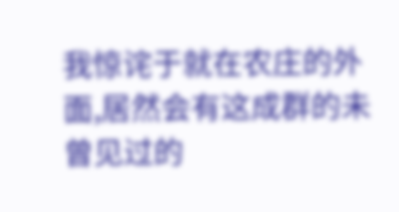我惊诧于就在农庄的外面,居然会有这成群的未曾见过的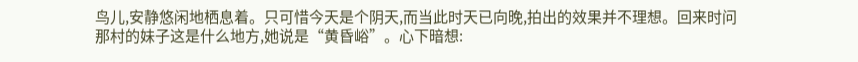鸟儿,安静悠闲地栖息着。只可惜今天是个阴天,而当此时天已向晚,拍出的效果并不理想。回来时问那村的妹子这是什么地方,她说是“黄昏峪”。心下暗想: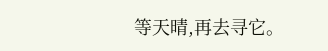等天晴,再去寻它。